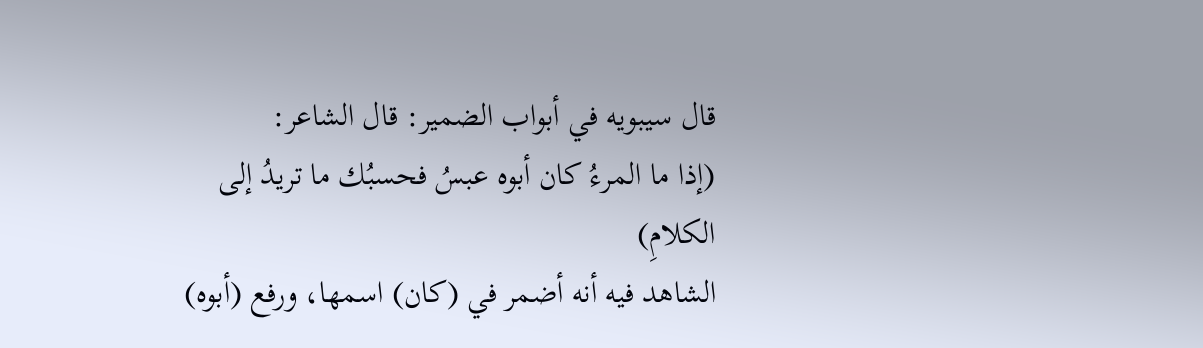قال سيبويه في أبواب الضمير: قال الشاعر:
(إذا ما المرءُ كان أبوه عبسُ فحسبُك ما تريدُ إلى الكلامِ)
الشاهد فيه أنه أضمر في (كان) اسمها، ورفع (أبوه)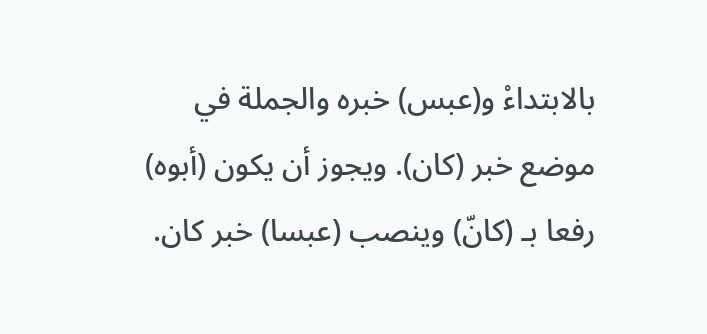بالابتداءْ و(عبس) خبره والجملة في موضع خبر (كان). ويجوز أن يكون (أبوه) رفعا بـ (كانّ) وينصب (عبسا) خبر كان.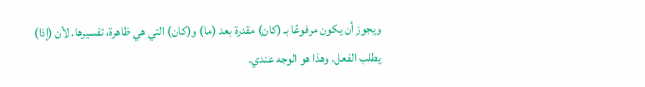ويجوز أن يكون مرفوعًا بـ (كان) مقدرة بعد (ما) و(كان) التي هي ظاهرة، تفسيرها. لأن (إذا) يطلب الفعل. وهذا هو الوجه عندي.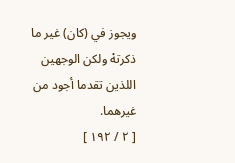ويجوز في (كان) غير ما ذكرتهْ ولكن الوجهين اللذين تقدما أجود من غيرهما.
[ ٢ / ١٩٢ ]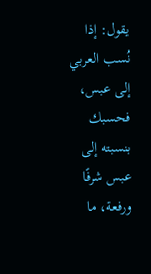يقول: إذا نُسب العربي إلى عبس، فحسبك بنسبته إلى عبس شرفًا ورفعة، ما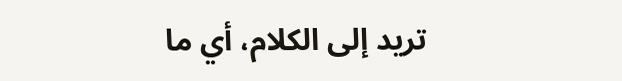تريد إلى الكلام، أي ما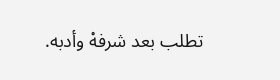تطلب بعد شرفهْ وأدبه.